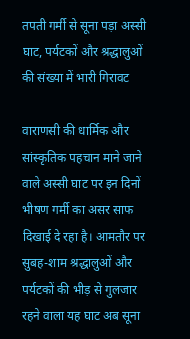तपती गर्मी से सूना पड़ा अस्सी घाट, पर्यटकों और श्रद्धालुओं की संख्या में भारी गिरावट

वाराणसी की धार्मिक और सांस्कृतिक पहचान माने जाने वाले अस्सी घाट पर इन दिनों भीषण गर्मी का असर साफ दिखाई दे रहा है। आमतौर पर सुबह-शाम श्रद्धालुओं और पर्यटकों की भीड़ से गुलजार रहने वाला यह घाट अब सूना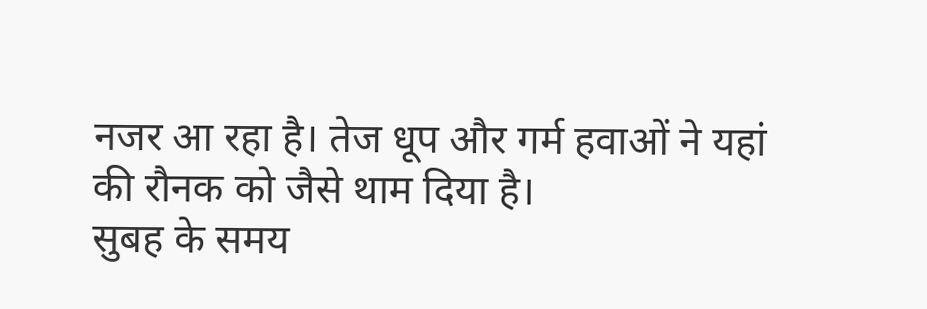नजर आ रहा है। तेज धूप और गर्म हवाओं ने यहां की रौनक को जैसे थाम दिया है।
सुबह के समय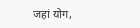जहां योग,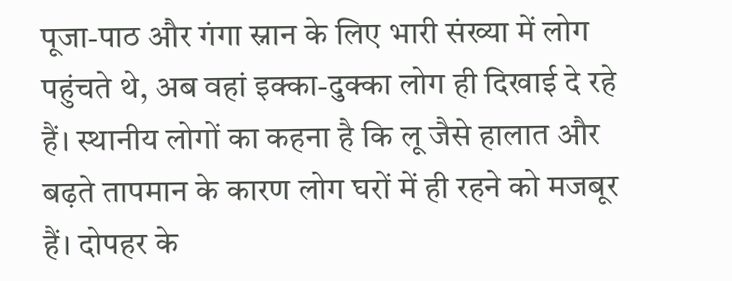पूजा-पाठ और गंगा स्नान के लिए भारी संख्या में लोग पहुंचते थे, अब वहां इक्का-दुक्का लोग ही दिखाई दे रहे हैं। स्थानीय लोगों का कहना है कि लू जैसे हालात और बढ़ते तापमान के कारण लोग घरों में ही रहने को मजबूर हैं। दोपहर के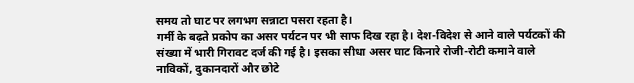समय तो घाट पर लगभग सन्नाटा पसरा रहता है।
गर्मी के बढ़ते प्रकोप का असर पर्यटन पर भी साफ दिख रहा है। देश-विदेश से आने वाले पर्यटकों की संख्या में भारी गिरावट दर्ज की गई है। इसका सीधा असर घाट किनारे रोजी-रोटी कमाने वाले नाविकों, दुकानदारों और छोटे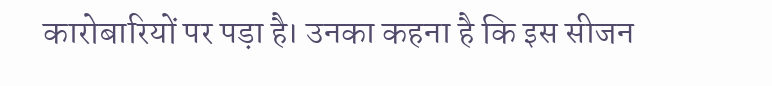कारोबारियों पर पड़ा है। उनका कहना है कि इस सीजन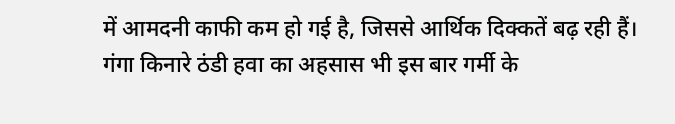में आमदनी काफी कम हो गई है, जिससे आर्थिक दिक्कतें बढ़ रही हैं।
गंगा किनारे ठंडी हवा का अहसास भी इस बार गर्मी के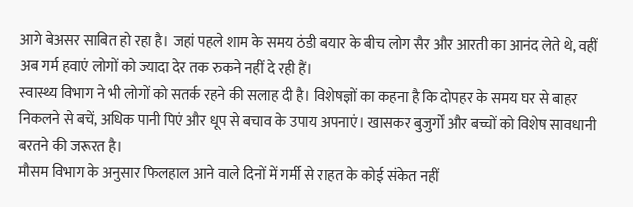आगे बेअसर साबित हो रहा है। जहां पहले शाम के समय ठंडी बयार के बीच लोग सैर और आरती का आनंद लेते थे, वहीं अब गर्म हवाएं लोगों को ज्यादा देर तक रुकने नहीं दे रही हैं।
स्वास्थ्य विभाग ने भी लोगों को सतर्क रहने की सलाह दी है। विशेषज्ञों का कहना है कि दोपहर के समय घर से बाहर निकलने से बचें, अधिक पानी पिएं और धूप से बचाव के उपाय अपनाएं। खासकर बुजुर्गों और बच्चों को विशेष सावधानी बरतने की जरूरत है।
मौसम विभाग के अनुसार फिलहाल आने वाले दिनों में गर्मी से राहत के कोई संकेत नहीं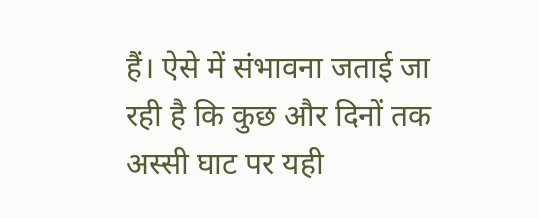हैं। ऐसे में संभावना जताई जा रही है कि कुछ और दिनों तक अस्सी घाट पर यही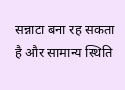सन्नाटा बना रह सकता है और सामान्य स्थिति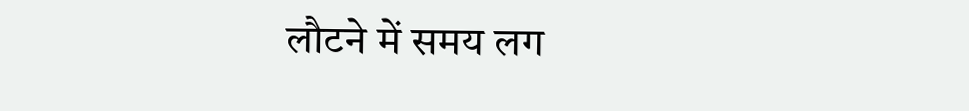लौटने में समय लग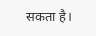सकता है।